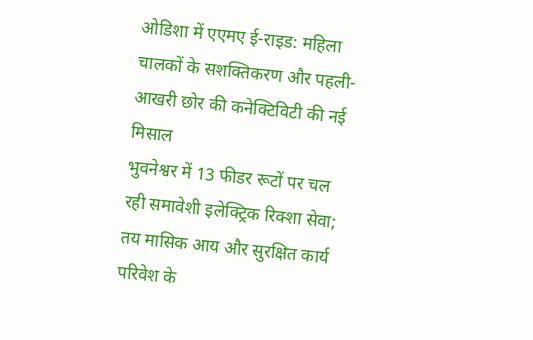ओडिशा में एएमए ई-राइड: महिला चालकों के सशक्तिकरण और पहली-आखरी छोर की कनेक्टिविटी की नई मिसाल
भुवनेश्वर में 13 फीडर रूटों पर चल रही समावेशी इलेक्ट्रिक रिक्शा सेवा; तय मासिक आय और सुरक्षित कार्य परिवेश के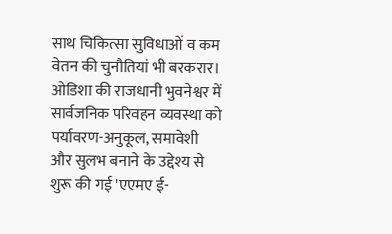साथ चिकित्सा सुविधाओं व कम वेतन की चुनौतियां भी बरकरार।
ओडिशा की राजधानी भुवनेश्वर में सार्वजनिक परिवहन व्यवस्था को पर्यावरण-अनुकूल, समावेशी और सुलभ बनाने के उद्देश्य से शुरू की गई 'एएमए ई-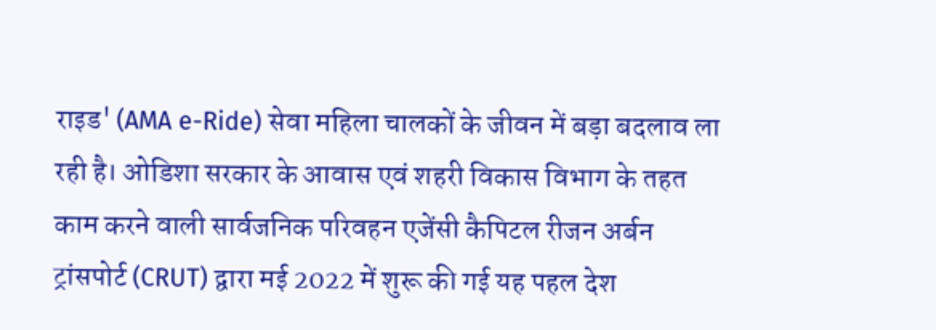राइड' (AMA e-Ride) सेवा महिला चालकों के जीवन में बड़ा बदलाव ला रही है। ओडिशा सरकार के आवास एवं शहरी विकास विभाग के तहत काम करने वाली सार्वजनिक परिवहन एजेंसी कैपिटल रीजन अर्बन ट्रांसपोर्ट (CRUT) द्वारा मई 2022 में शुरू की गई यह पहल देश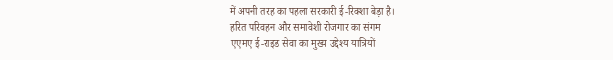में अपनी तरह का पहला सरकारी ई-रिक्शा बेड़ा है।
हरित परिवहन और समावेशी रोजगार का संगम
एएमए ई-राइड सेवा का मुख्य उद्देश्य यात्रियों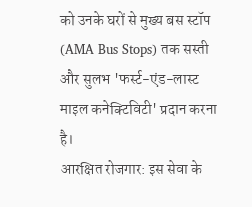को उनके घरों से मुख्य बस स्टॉप (AMA Bus Stops) तक सस्ती और सुलभ 'फर्स्ट-एंड-लास्ट माइल कनेक्टिविटी' प्रदान करना है।
आरक्षित रोजगार: इस सेवा के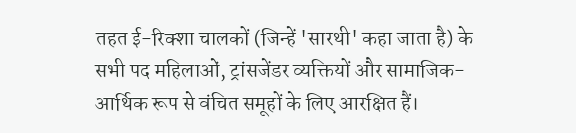तहत ई-रिक्शा चालकों (जिन्हें 'सारथी' कहा जाता है) के सभी पद महिलाओं, ट्रांसजेंडर व्यक्तियों और सामाजिक-आर्थिक रूप से वंचित समूहों के लिए आरक्षित हैं।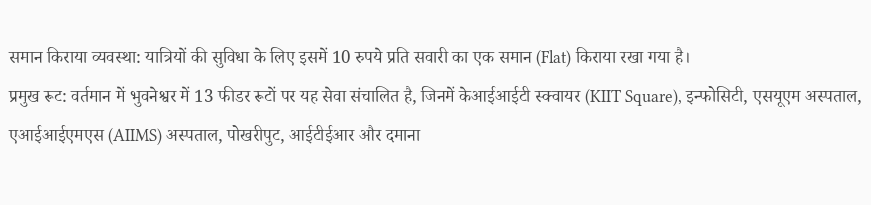समान किराया व्यवस्था: यात्रियों की सुविधा के लिए इसमें 10 रुपये प्रति सवारी का एक समान (Flat) किराया रखा गया है।
प्रमुख रूट: वर्तमान में भुवनेश्वर में 13 फीडर रूटों पर यह सेवा संचालित है, जिनमें केआईआईटी स्क्वायर (KIIT Square), इन्फोसिटी, एसयूएम अस्पताल, एआईआईएमएस (AIIMS) अस्पताल, पोखरीपुट, आईटीईआर और दमाना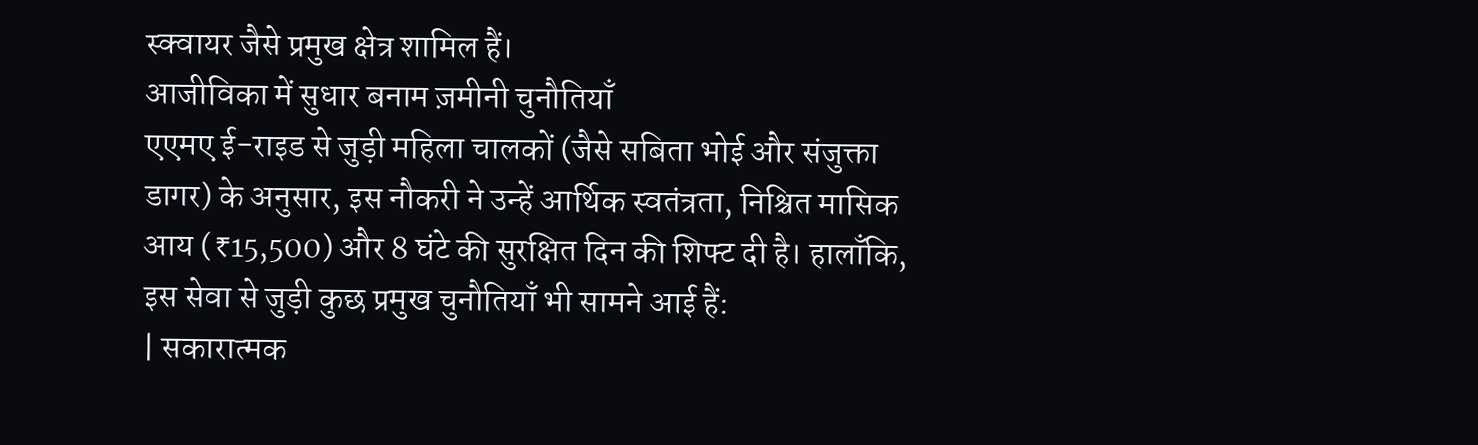स्क्वायर जैसे प्रमुख क्षेत्र शामिल हैं।
आजीविका में सुधार बनाम ज़मीनी चुनौतियाँ
एएमए ई-राइड से जुड़ी महिला चालकों (जैसे सबिता भोई और संजुक्ता डागर) के अनुसार, इस नौकरी ने उन्हें आर्थिक स्वतंत्रता, निश्चित मासिक आय (₹15,500) और 8 घंटे की सुरक्षित दिन की शिफ्ट दी है। हालाँकि, इस सेवा से जुड़ी कुछ प्रमुख चुनौतियाँ भी सामने आई हैं:
| सकारात्मक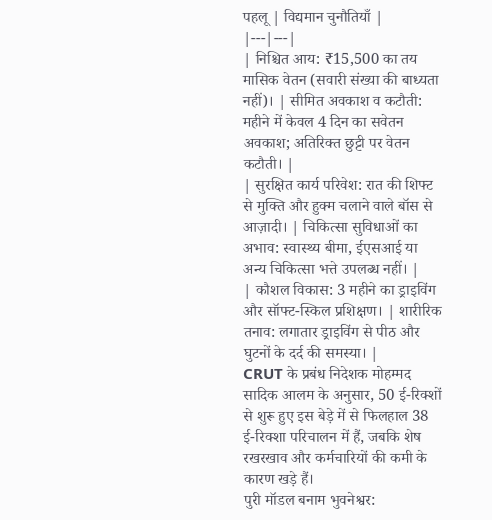पहलू | विद्यमान चुनौतियाँ |
|---|---|
| निश्चित आय: ₹15,500 का तय मासिक वेतन (सवारी संख्या की बाध्यता नहीं)। | सीमित अवकाश व कटौती: महीने में केवल 4 दिन का सवेतन अवकाश; अतिरिक्त छुट्टी पर वेतन कटौती। |
| सुरक्षित कार्य परिवेश: रात की शिफ्ट से मुक्ति और हुक्म चलाने वाले बॉस से आज़ादी। | चिकित्सा सुविधाओं का अभाव: स्वास्थ्य बीमा, ईएसआई या अन्य चिकित्सा भत्ते उपलब्ध नहीं। |
| कौशल विकास: 3 महीने का ड्राइविंग और सॉफ्ट-स्किल प्रशिक्षण। | शारीरिक तनाव: लगातार ड्राइविंग से पीठ और घुटनों के दर्द की समस्या। |
CRUT के प्रबंध निदेशक मोहम्मद सादिक आलम के अनुसार, 50 ई-रिक्शों से शुरू हुए इस बेड़े में से फिलहाल 38 ई-रिक्शा परिचालन में हैं, जबकि शेष रखरखाव और कर्मचारियों की कमी के कारण खड़े हैं।
पुरी मॉडल बनाम भुवनेश्वर: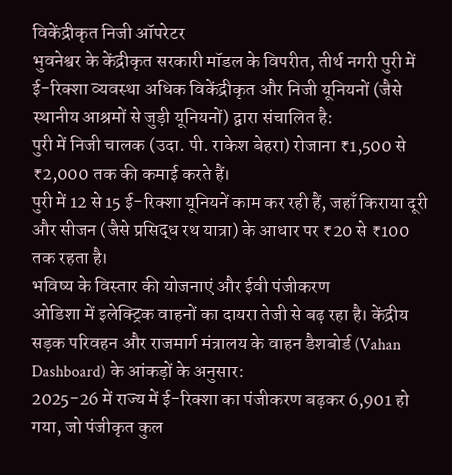विकेंद्रीकृत निजी ऑपरेटर
भुवनेश्वर के केंद्रीकृत सरकारी मॉडल के विपरीत, तीर्थ नगरी पुरी में ई-रिक्शा व्यवस्था अधिक विकेंद्रीकृत और निजी यूनियनों (जैसे स्थानीय आश्रमों से जुड़ी यूनियनों) द्वारा संचालित है:
पुरी में निजी चालक (उदा. पी. राकेश बेहरा) रोजाना ₹1,500 से ₹2,000 तक की कमाई करते हैं।
पुरी में 12 से 15 ई-रिक्शा यूनियनें काम कर रही हैं, जहाँ किराया दूरी और सीजन (जैसे प्रसिद्ध रथ यात्रा) के आधार पर ₹20 से ₹100 तक रहता है।
भविष्य के विस्तार की योजनाएं और ईवी पंजीकरण
ओडिशा में इलेक्ट्रिक वाहनों का दायरा तेजी से बढ़ रहा है। केंद्रीय सड़क परिवहन और राजमार्ग मंत्रालय के वाहन डैशबोर्ड (Vahan Dashboard) के आंकड़ों के अनुसार:
2025-26 में राज्य में ई-रिक्शा का पंजीकरण बढ़कर 6,901 हो गया, जो पंजीकृत कुल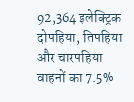92,364 इलेक्ट्रिक दोपहिया, तिपहिया और चारपहिया वाहनों का 7.5%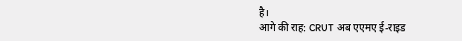है।
आगे की राह: CRUT अब एएमए ई-राइड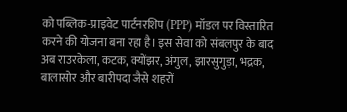को पब्लिक-प्राइवेट पार्टनरशिप (PPP) मॉडल पर विस्तारित करने की योजना बना रहा है। इस सेवा को संबलपुर के बाद अब राउरकेला, कटक, क्योंझर, अंगुल, झारसुगुड़ा, भद्रक, बालासोर और बारीपदा जैसे शहरों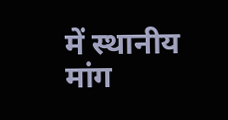में स्थानीय मांग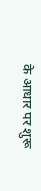के आधार पर शुरू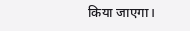किया जाएगा।